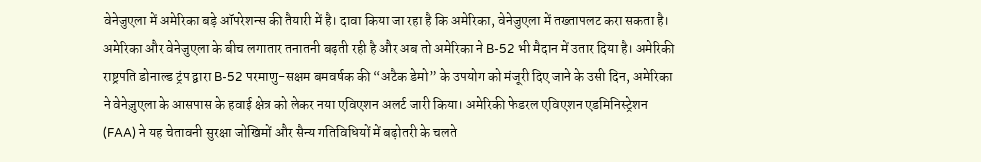वेनेजुएला में अमेरिका बड़े ऑपरेशन्स की तैयारी में है। दावा किया जा रहा है कि अमेरिका, वेनेजुएला में तख्तापलट करा सकता है। अमेरिका और वेनेजुएला के बीच लगातार तनातनी बढ़ती रही है और अब तो अमेरिका ने B-52 भी मैदान में उतार दिया है। अमेरिकी राष्ट्रपति डोनाल्ड ट्रंप द्वारा B-52 परमाणु-सक्षम बमवर्षक की “अटैक डेमो” के उपयोग को मंजूरी दिए जाने के उसी दिन, अमेरिका ने वेनेज़ुएला के आसपास के हवाई क्षेत्र को लेकर नया एविएशन अलर्ट जारी किया। अमेरिकी फेडरल एविएशन एडमिनिस्ट्रेशन (FAA) ने यह चेतावनी सुरक्षा जोखिमों और सैन्य गतिविधियों में बढ़ोतरी के चलते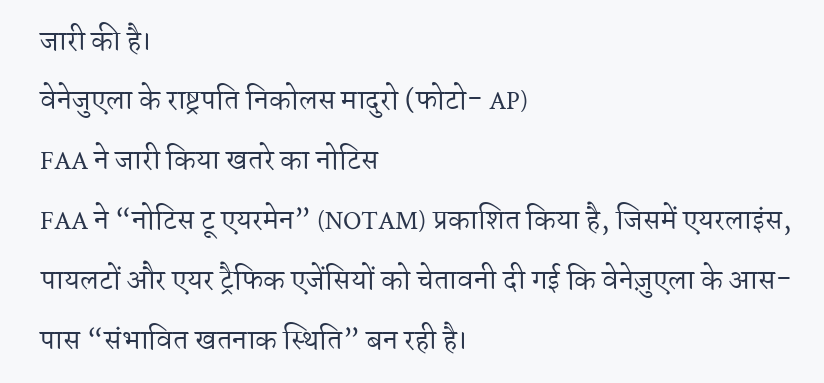जारी की है।
वेनेजुएला के राष्ट्रपति निकोलस मादुरो (फोटो- AP)
FAA ने जारी किया खतरे का नोटिस
FAA ने “नोटिस टू एयरमेन” (NOTAM) प्रकाशित किया है, जिसमें एयरलाइंस, पायलटों और एयर ट्रैफिक एजेंसियों को चेतावनी दी गई कि वेनेज़ुएला के आस-पास “संभावित खतनाक स्थिति” बन रही है।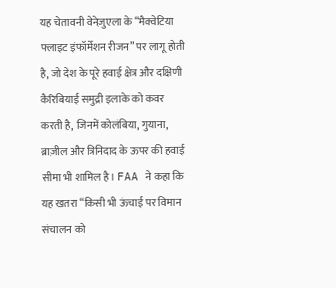यह चेतावनी वेनेज़ुएला के “मैक्वेटिया फ्लाइट इंफॉर्मेशन रीजन” पर लागू होती है, जो देश के पूरे हवाई क्षेत्र और दक्षिणी कैरिबियाई समुद्री इलाके को कवर करती है, जिनमें कोलंबिया, गुयाना, ब्राज़ील और त्रिनिदाद के ऊपर की हवाई सीमा भी शामिल है। FAA ने कहा कि यह खतरा “किसी भी ऊंचाई पर विमान संचालन को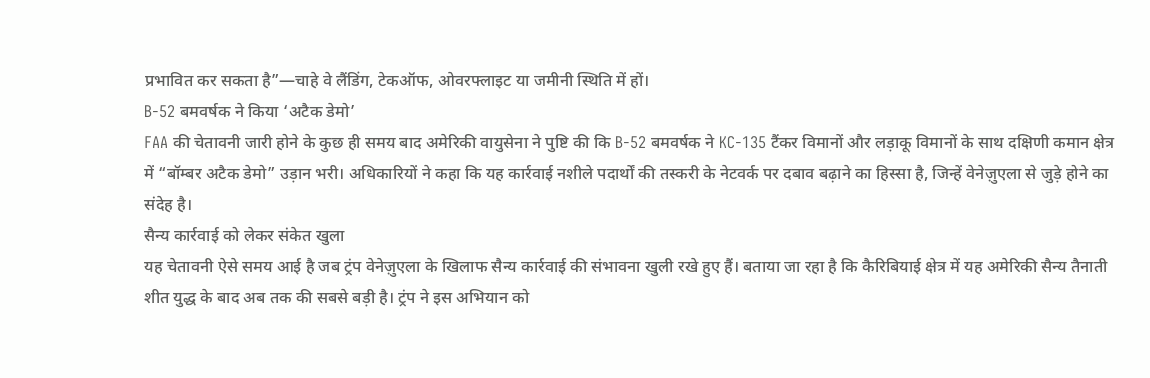प्रभावित कर सकता है”—चाहे वे लैंडिंग, टेकऑफ, ओवरफ्लाइट या जमीनी स्थिति में हों।
B-52 बमवर्षक ने किया ‘अटैक डेमो’
FAA की चेतावनी जारी होने के कुछ ही समय बाद अमेरिकी वायुसेना ने पुष्टि की कि B-52 बमवर्षक ने KC-135 टैंकर विमानों और लड़ाकू विमानों के साथ दक्षिणी कमान क्षेत्र में “बॉम्बर अटैक डेमो” उड़ान भरी। अधिकारियों ने कहा कि यह कार्रवाई नशीले पदार्थों की तस्करी के नेटवर्क पर दबाव बढ़ाने का हिस्सा है, जिन्हें वेनेज़ुएला से जुड़े होने का संदेह है।
सैन्य कार्रवाई को लेकर संकेत खुला
यह चेतावनी ऐसे समय आई है जब ट्रंप वेनेज़ुएला के खिलाफ सैन्य कार्रवाई की संभावना खुली रखे हुए हैं। बताया जा रहा है कि कैरिबियाई क्षेत्र में यह अमेरिकी सैन्य तैनाती शीत युद्ध के बाद अब तक की सबसे बड़ी है। ट्रंप ने इस अभियान को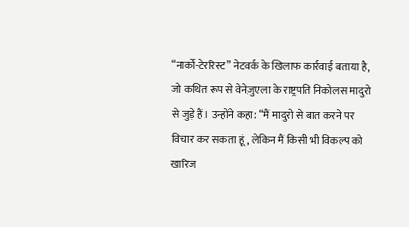“नार्को-टेररिस्ट” नेटवर्क के खिलाफ कार्रवाई बताया है, जो कथित रूप से वेनेज़ुएला के राष्ट्रपति निकोलस मादुरो से जुड़े हैं। उन्होंने कहा: “मैं मादुरो से बात करने पर विचार कर सकता हूं, लेकिन मैं किसी भी विकल्प को खारिज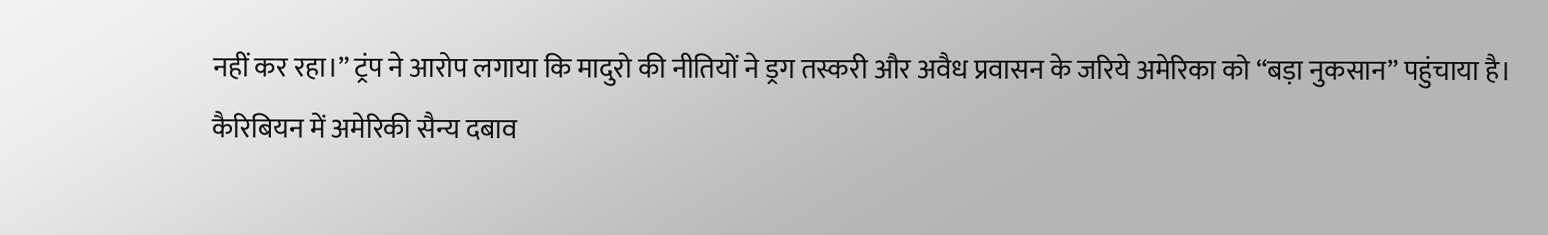नहीं कर रहा।” ट्रंप ने आरोप लगाया कि मादुरो की नीतियों ने ड्रग तस्करी और अवैध प्रवासन के जरिये अमेरिका को “बड़ा नुकसान” पहुंचाया है।
कैरिबियन में अमेरिकी सैन्य दबाव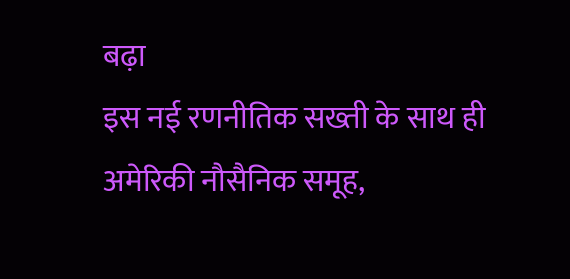बढ़ा
इस नई रणनीतिक सख्ती के साथ ही अमेरिकी नौसैनिक समूह,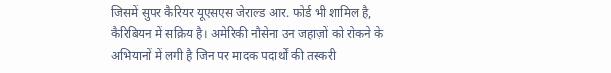जिसमें सुपर कैरियर यूएसएस जेराल्ड आर. फोर्ड भी शामिल है, कैरिबियन में सक्रिय है। अमेरिकी नौसेना उन जहाज़ों को रोकने के अभियानों में लगी है जिन पर मादक पदार्थों की तस्करी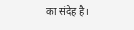का संदेह है।